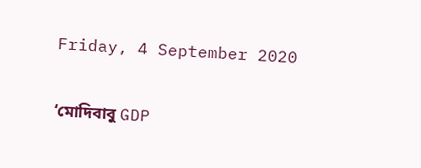Friday, 4 September 2020

‘মোদিবাবু GDP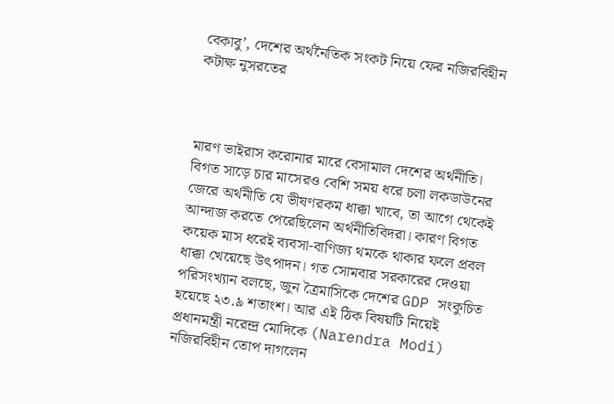বেকাবু’, দেশের অর্থনৈতিক সংকট নিয়ে ফের নজিরবিহীন কটাক্ষ নুসরতের



মারণ ভাইরাস করোনার মারে বেসামাল দেশের অর্থনীতি। বিগত সাড়ে চার মাসেরও বেশি সময় ধরে চলা লকডাউনের জেরে অর্থনীতি যে ভীষণরকম ধাক্কা খাবে, তা আগে থেকেই আন্দাজ করতে পেরেছিলেন অর্থনীতিবিদরা। কারণ বিগত কয়েক মাস ধরেই ব্যবসা-বাণিজ্য থমকে থাকার ফলে প্রবল ধাক্কা খেয়েছে উৎপাদন। গত সোমবার সরকারের দেওয়া পরিসংখ্যান বলছে, জুন ত্রৈমাসিকে দেশের GDP সংকুচিত হয়েছে ২৩.৯ শতাংশ। আর এই ঠিক বিষয়টি নিয়েই প্রধানমন্ত্রী নরেন্দ্র মোদিকে (Narendra Modi) নজিরবিহীন তোপ দাগলেন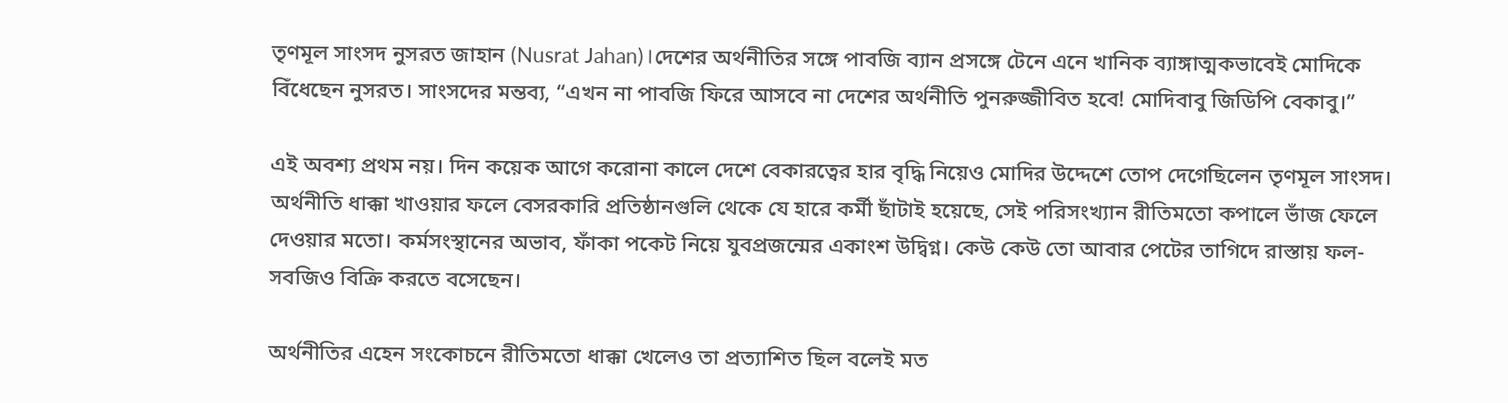তৃণমূল সাংসদ নুসরত জাহান (Nusrat Jahan)।দেশের অর্থনীতির সঙ্গে পাবজি ব্যান প্রসঙ্গে টেনে এনে খানিক ব্যাঙ্গাত্মকভাবেই মোদিকে বিঁধেছেন নুসরত। সাংসদের মন্তব্য, “এখন না পাবজি ফিরে আসবে না দেশের অর্থনীতি পুনরুজ্জীবিত হবে! মোদিবাবু জিডিপি বেকাবু।”

এই অবশ্য প্রথম নয়। দিন কয়েক আগে করোনা কালে দেশে বেকারত্বের হার বৃদ্ধি নিয়েও মোদির উদ্দেশে তোপ দেগেছিলেন তৃণমূল সাংসদ। অর্থনীতি ধাক্কা খাওয়ার ফলে বেসরকারি প্রতিষ্ঠানগুলি থেকে যে হারে কর্মী ছাঁটাই হয়েছে, সেই পরিসংখ্যান রীতিমতো কপালে ভাঁজ ফেলে দেওয়ার মতো। কর্মসংস্থানের অভাব, ফাঁকা পকেট নিয়ে যুবপ্রজন্মের একাংশ উদ্বিগ্ন। কেউ কেউ তো আবার পেটের তাগিদে রাস্তায় ফল-সবজিও বিক্রি করতে বসেছেন।

অর্থনীতির এহেন সংকোচনে রীতিমতো ধাক্কা খেলেও তা প্রত্যাশিত ছিল বলেই মত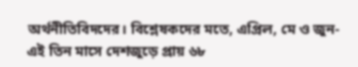অর্থনীতিবিদদের। বিশ্লেষকদের মতে, এপ্রিল, মে ও জুন-এই তিন মাসে দেশজুড়ে প্রায় ৬৮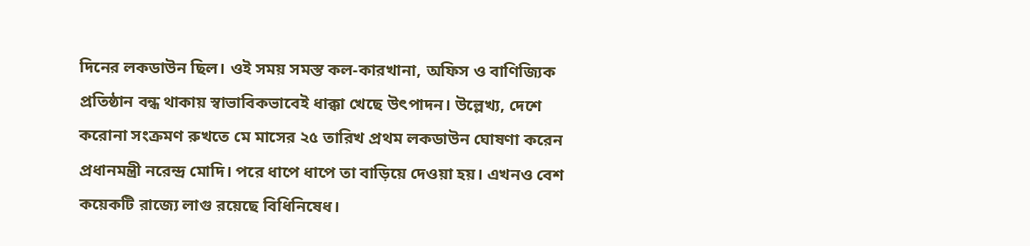দিনের লকডাউন ছিল। ওই সময় সমস্ত কল-কারখানা, অফিস ও বাণিজ্যিক প্রতিষ্ঠান বন্ধ থাকায় স্বাভাবিকভাবেই ধাক্কা খেছে উৎপাদন। উল্লেখ্য, দেশে করোনা সংক্রমণ রুখতে মে মাসের ২৫ তারিখ প্রথম লকডাউন ঘোষণা করেন প্রধানমন্ত্রী নরেন্দ্র মোদি। পরে ধাপে ধাপে তা বাড়িয়ে দেওয়া হয়। এখনও বেশ কয়েকটি রাজ্যে লাগু রয়েছে বিধিনিষেধ।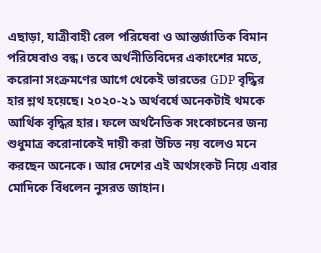এছাড়া, যাত্রীবাহী রেল পরিষেবা ও আন্তর্জাতিক বিমান পরিষেবাও বন্ধ। তবে অর্থনীতিবিদের একাংশের মতে, করোনা সংক্রমণের আগে থেকেই ভারতের GDP বৃদ্ধির হার শ্লথ হয়েছে। ২০২০-২১ অর্থবর্ষে অনেকটাই থমকে আর্থিক বৃদ্ধির হার। ফলে অর্থনৈতিক সংকোচনের জন্য শুধুমাত্র করোনাকেই দায়ী করা উচিত নয় বলেও মনে করছেন অনেকে। আর দেশের এই অর্থসংকট নিয়ে এবার মোদিকে বিঁধলেন নুসরত জাহান।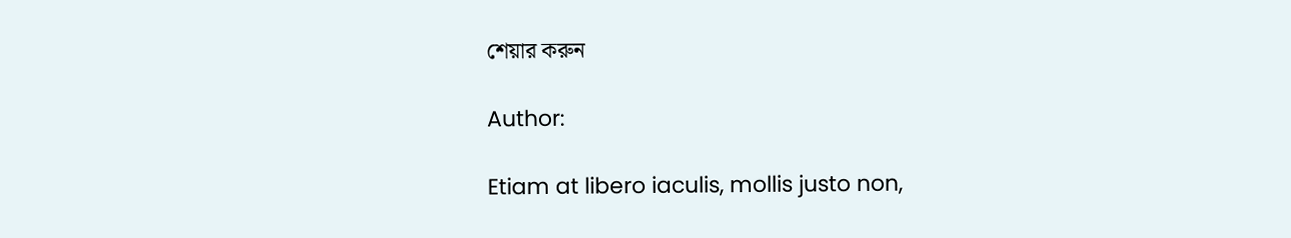শেয়ার করুন

Author:

Etiam at libero iaculis, mollis justo non,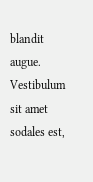blandit augue. Vestibulum sit amet sodales est,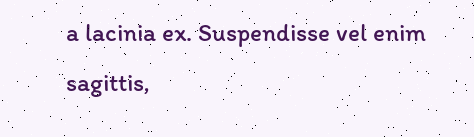a lacinia ex. Suspendisse vel enim sagittis,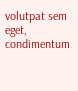volutpat sem eget, condimentum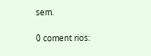sem.

0 coment rios: